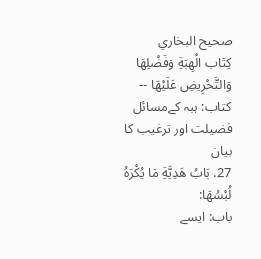صحيح البخاري
كِتَاب الْهِبَةِ وَفَضْلِهَا وَالتَّحْرِيضِ عَلَيْهَا -- کتاب: ہبہ کےمسائل فضیلت اور ترغیب کا بیان
27. بَابُ هَدِيَّةِ مَا يُكْرَهُ لُبْسُهَا:
باب: ایسے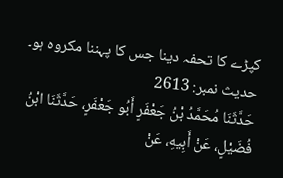کپڑے کا تحفہ دینا جس کا پہننا مکروہ ہو۔
حدیث نمبر: 2613
حَدَّثَنَا مُحَمَّدُ بْنُ جَعْفَرٍ أَبُو جَعْفَرٍ، حَدَّثَنَا ابْنُ فُضَيْلٍ، عَنْ أَبِيهِ، عَنْ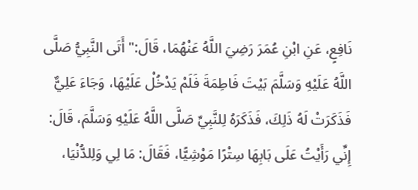نَافِعٍ، عَنِ ابْنِ عُمَرَ رَضِيَ اللَّهُ عَنْهُمَا، قَالَ:" أَتَى النَّبِيُّ صَلَّى اللَّهُ عَلَيْهِ وَسَلَّمَ بَيْتَ فَاطِمَةَ فَلَمْ يَدْخُلْ عَلَيْهَا، وَجَاءَ عَلِيٌّ فَذَكَرَتْ لَهُ ذَلِكَ، فَذَكَرَهُ لِلنَّبِيِّ صَلَّى اللَّهُ عَلَيْهِ وَسَلَّمَ، قَالَ: إِنِّي رَأَيْتُ عَلَى بَابِهَا سِتْرًا مَوْشِيًّا، فَقَالَ: مَا لِي وَلِلدُّنْيَا،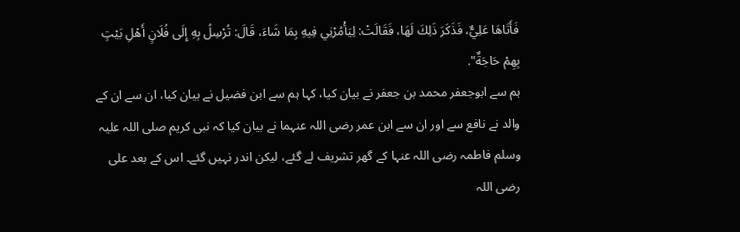فَأَتَاهَا عَلِيٌّ، فَذَكَرَ ذَلِكَ لَهَا، فَقَالَتْ: لِيَأْمُرْنِي فِيهِ بِمَا شَاءَ، قَالَ: تُرْسِلُ بِهِ إِلَى فُلَانٍ أَهْلِ بَيْتٍ بِهِمْ حَاجَةٌ".
ہم سے ابوجعفر محمد بن جعفر نے بیان کیا، کہا ہم سے ابن فضیل نے بیان کیا، ان سے ان کے والد نے نافع سے اور ان سے ابن عمر رضی اللہ عنہما نے بیان کیا کہ نبی کریم صلی اللہ علیہ وسلم فاطمہ رضی اللہ عنہا کے گھر تشریف لے گئے، لیکن اندر نہیں گئے۔ اس کے بعد علی رضی اللہ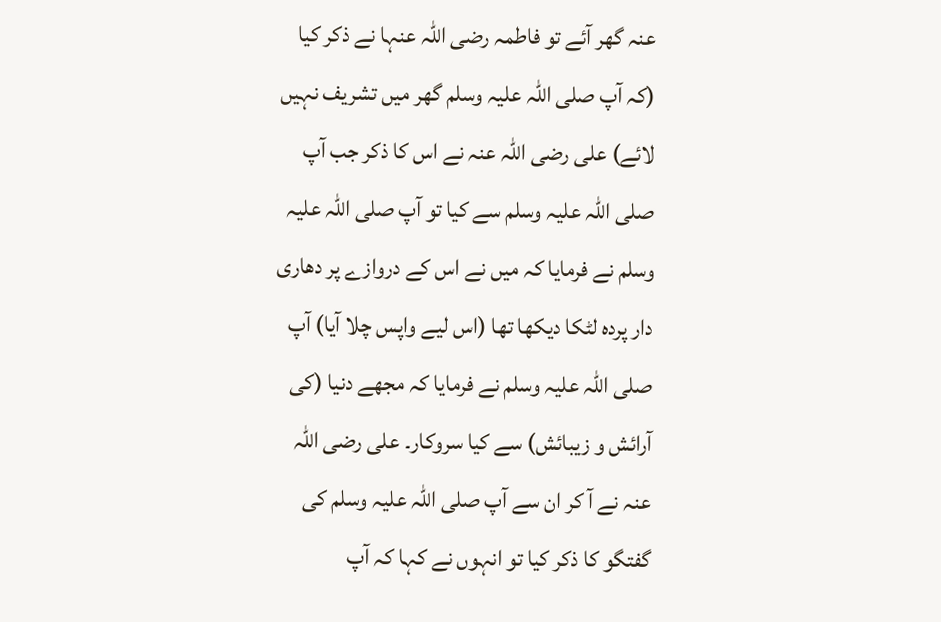عنہ گھر آئے تو فاطمہ رضی اللہ عنہا نے ذکر کیا (کہ آپ صلی اللہ علیہ وسلم گھر میں تشریف نہیں لائے) علی رضی اللہ عنہ نے اس کا ذکر جب آپ صلی اللہ علیہ وسلم سے کیا تو آپ صلی اللہ علیہ وسلم نے فرمایا کہ میں نے اس کے دروازے پر دھاری دار پردہ لٹکا دیکھا تھا (اس لیے واپس چلا آیا) آپ صلی اللہ علیہ وسلم نے فرمایا کہ مجھے دنیا (کی آرائش و زیبائش) سے کیا سروکار۔ علی رضی اللہ عنہ نے آ کر ان سے آپ صلی اللہ علیہ وسلم کی گفتگو کا ذکر کیا تو انہوں نے کہا کہ آپ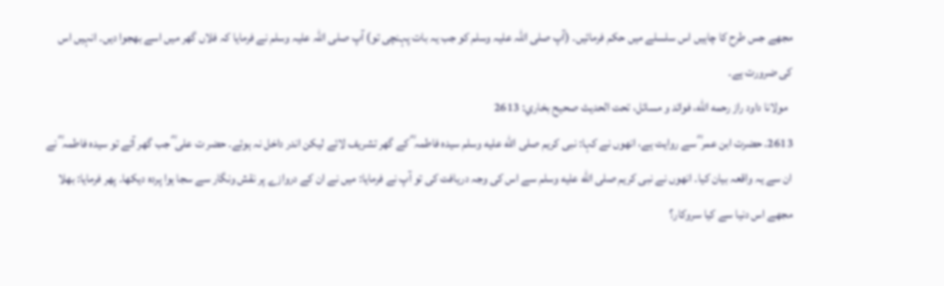مجھے جس طرح کا چاہیں اس سلسلے میں حکم فرمائیں۔ (آپ صلی اللہ علیہ وسلم کو جب یہ بات پہنچی تو) آپ صلی اللہ علیہ وسلم نے فرمایا کہ فلاں گھر میں اسے بھجوا دیں۔ انہیں اس کی ضرورت ہے۔
  مولانا داود راز رحمه الله، فوائد و مسائل، تحت الحديث صحيح بخاري: 2613
2613. حضرت ابن عمر ؓ سے روایت ہے، انھوں نے کہا: نبی کریم صلى الله عليه وسلم سیدہ فاطمہ ؓ کے گھر تشریف لائے لیکن اندر داخل نہ ہوئے۔ حضر ت علی ؓ جب گھر آئے تو سیدہ فاطمہ ؓ نے ان سے یہ واقعہ بیان کیا۔ انھوں نے نبی کریم صلى الله عليه وسلم سے اس کی وجہ دریافت کی تو آپ نے فرمایا: میں نے ان کے دروازے پر نقش ونگار سے سجا ہوا پردہ دیکھا۔ پھر فرمایا: بھلا مجھے اس دنیا سے کیا سروکار؟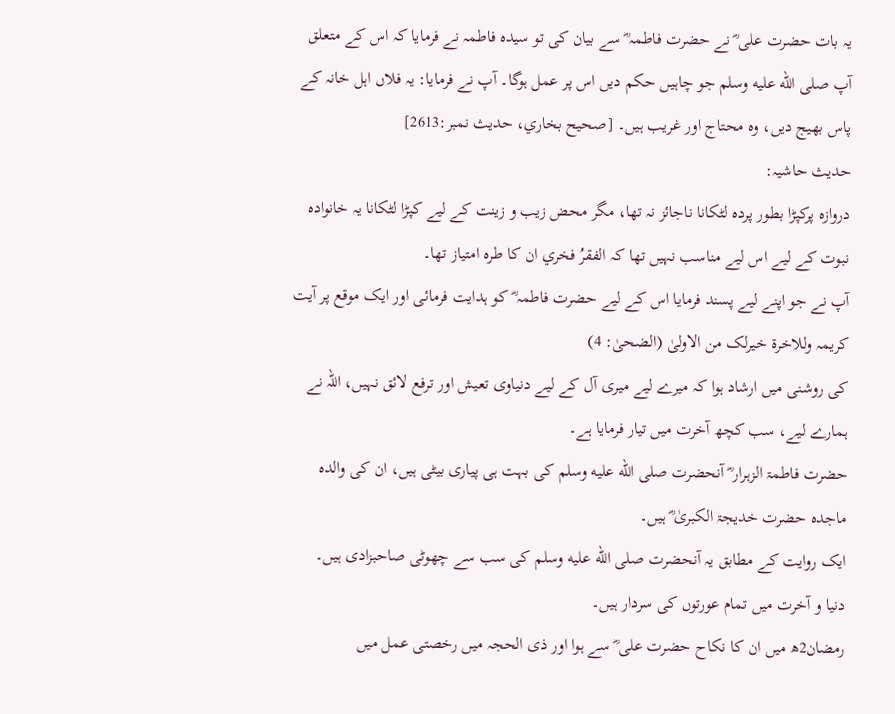یہ بات حضرت علی ؓ نے حضرت فاطمہ ؓ سے بیان کی تو سیدہ فاطمہ نے فرمایا کہ اس کے متعلق آپ صلى الله عليه وسلم جو چاہیں حکم دیں اس پر عمل ہوگا۔ آپ نے فرمایا: یہ فلاں اہل خانہ کے پاس بھیج دیں، وہ محتاج اور غریب ہیں۔ [صحيح بخاري، حديث نمبر:2613]
حدیث حاشیہ:
دروازہ پرکپڑا بطور پردہ لٹکانا ناجائز نہ تھا، مگر محض زیب و زینت کے لیے کپڑا لٹکانا یہ خانوادہ نبوت کے لیے اس لیے مناسب نہیں تھا کہ الفقرُ فخري ان کا طرہ امتیاز تھا۔
آپ نے جو اپنے لیے پسند فرمایا اس کے لیے حضرت فاطمہ ؓ کو ہدایت فرمائی اور ایک موقع پر آیت کریمہ وللاخرۃ خیرلک من الاولیٰ (الضحیٰ: 4)
کی روشنی میں ارشاد ہوا کہ میرے لیے میری آل کے لیے دنیاوی تعیش اور ترفع لائق نہیں، اللہ نے ہمارے لیے، سب کچھ آخرت میں تیار فرمایا ہے۔
حضرت فاطمۃ الزہرار ؓ آنحضرت صلى الله عليه وسلم کی بہت ہی پیاری بیٹی ہیں، ان کی والدہ ماجدہ حضرت خدیجۃ الکبریٰ ؓ ہیں۔
ایک روایت کے مطابق یہ آنحضرت صلى الله عليه وسلم کی سب سے چھوٹی صاحبزادی ہیں۔
دنیا و آخرت میں تمام عورتوں کی سردار ہیں۔
رمضان2ھ میں ان کا نکاح حضرت علی ؓ سے ہوا اور ذی الحجہ میں رخصتی عمل میں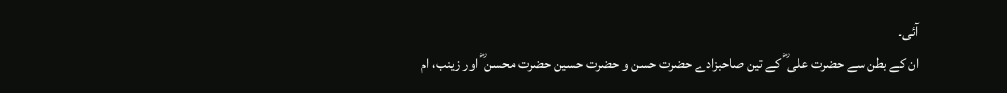آئی۔
ان کے بطن سے حضرت علی ؓ کے تین صاحبزادے حضرت حسن و حضرت حسین حضرت محسن ؓ اور زینب، ام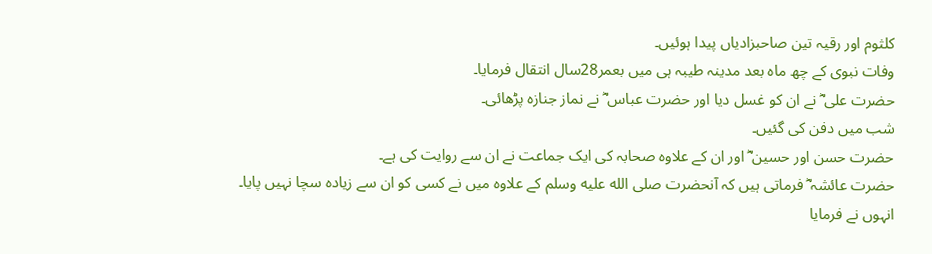کلثوم اور رقیہ تین صاحبزادیاں پیدا ہوئیں۔
وفات نبوی کے چھ ماہ بعد مدینہ طیبہ ہی میں بعمر28سال انتقال فرمایا۔
حضرت علی ؓ نے ان کو غسل دیا اور حضرت عباس ؓ نے نماز جنازہ پڑھائی۔
شب میں دفن کی گئیں۔
حضرت حسن اور حسین ؓ اور ان کے علاوہ صحابہ کی ایک جماعت نے ان سے روایت کی ہے۔
حضرت عائشہ ؓ فرماتی ہیں کہ آنحضرت صلى الله عليه وسلم کے علاوہ میں نے کسی کو ان سے زیادہ سچا نہیں پایا۔
انہوں نے فرمایا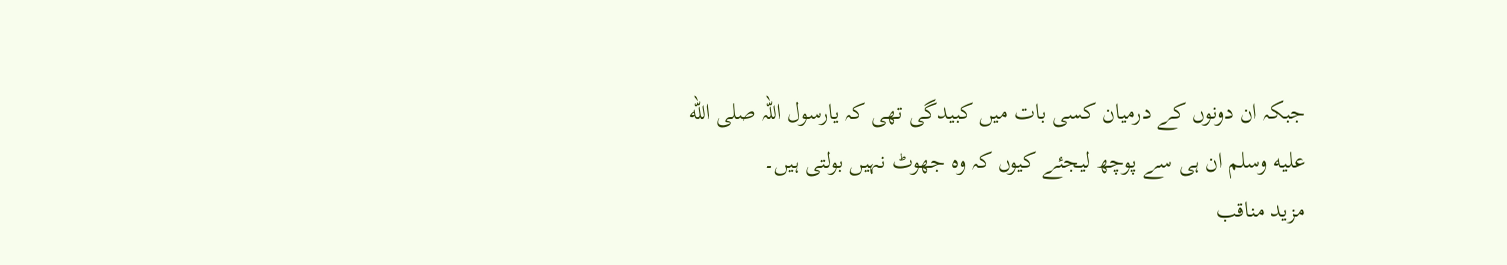جبکہ ان دونوں کے درمیان کسی بات میں کبیدگی تھی کہ یارسول اللہ صلى الله عليه وسلم ان ہی سے پوچھ لیجئے کیوں کہ وہ جھوٹ نہیں بولتی ہیں۔
مزید مناقب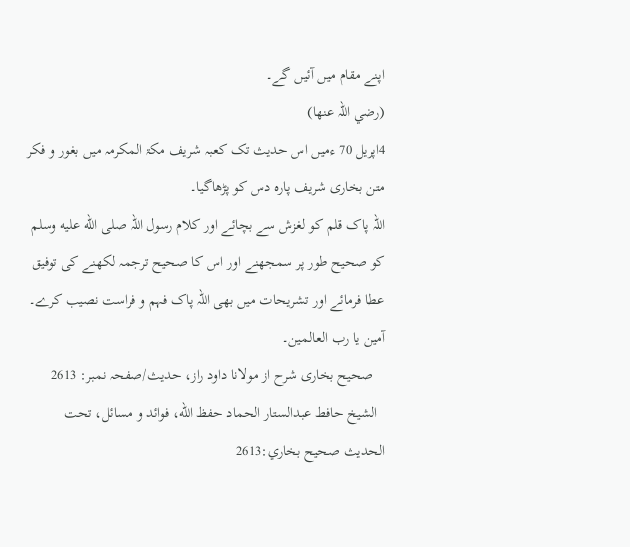اپنے مقام میں آئیں گے۔
(رضي اللہ عنها)
4اپریل 70 ءمیں اس حدیث تک کعبہ شریف مکۃ المکرمہ میں بغور و فکر متن بخاری شریف پارہ دس کو پڑھاگیا۔
اللہ پاک قلم کو لغزش سے بچائے اور کلام رسول اللہ صلى الله عليه وسلم کو صحیح طور پر سمجھنے اور اس کا صحیح ترجمہ لکھنے کی توفیق عطا فرمائے اور تشریحات میں بھی اللہ پاک فہم و فراست نصیب کرے۔
آمین یا رب العالمین۔
   صحیح بخاری شرح از مولانا داود راز، حدیث/صفحہ نمبر: 2613
  الشيخ حافط عبدالستار الحماد حفظ الله، فوائد و مسائل، تحت الحديث صحيح بخاري:2613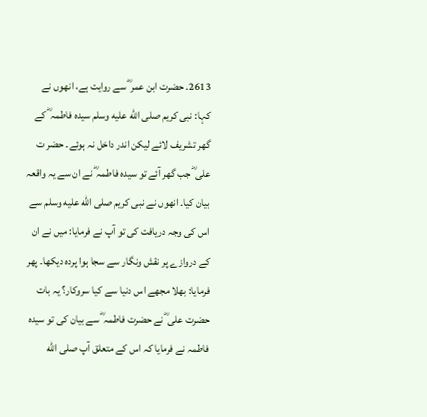2613. حضرت ابن عمر ؓ سے روایت ہے، انھوں نے کہا: نبی کریم صلى الله عليه وسلم سیدہ فاطمہ ؓ کے گھر تشریف لائے لیکن اندر داخل نہ ہوئے۔ حضر ت علی ؓ جب گھر آئے تو سیدہ فاطمہ ؓ نے ان سے یہ واقعہ بیان کیا۔ انھوں نے نبی کریم صلى الله عليه وسلم سے اس کی وجہ دریافت کی تو آپ نے فرمایا: میں نے ان کے دروازے پر نقش ونگار سے سجا ہوا پردہ دیکھا۔ پھر فرمایا: بھلا مجھے اس دنیا سے کیا سروکار؟ یہ بات حضرت علی ؓ نے حضرت فاطمہ ؓ سے بیان کی تو سیدہ فاطمہ نے فرمایا کہ اس کے متعلق آپ صلى الله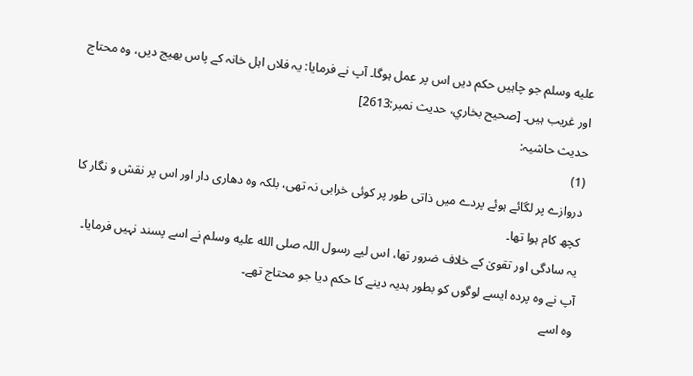عليه وسلم جو چاہیں حکم دیں اس پر عمل ہوگا۔ آپ نے فرمایا: یہ فلاں اہل خانہ کے پاس بھیج دیں، وہ محتاج اور غریب ہیں۔ [صحيح بخاري، حديث نمبر:2613]
حدیث حاشیہ:
(1)
دروازے پر لگائے ہوئے پردے میں ذاتی طور پر کوئی خرابی نہ تھی، بلکہ وہ دھاری دار اور اس پر نقش و نگار کا کچھ کام ہوا تھا۔
یہ سادگی اور تقویٰ کے خلاف ضرور تھا، اس لیے رسول اللہ صلى الله عليه وسلم نے اسے پسند نہیں فرمایا۔
آپ نے وہ پردہ ایسے لوگوں کو بطور ہدیہ دینے کا حکم دیا جو محتاج تھے۔
وہ اسے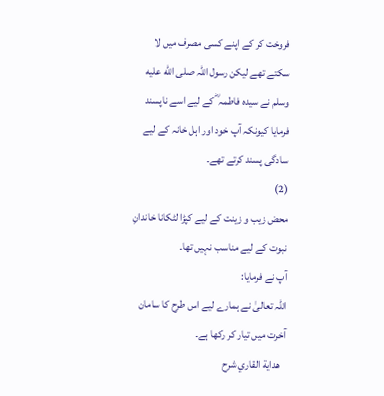فروخت کر کے اپنے کسی مصرف میں لا سکتے تھے لیکن رسول اللہ صلى الله عليه وسلم نے سیدہ فاطمہ ؓ کے لیے اسے ناپسند فرمایا کیونکہ آپ خود اور اہل خانہ کے لیے سادگی پسند کرتے تھے۔
(2)
محض زیب و زینت کے لیے کپڑا لٹکانا خاندانِ نبوت کے لیے مناسب نہیں تھا۔
آپ نے فرمایا:
اللہ تعالیٰ نے ہمارے لیے اس طرح کا سامان آخرت میں تیار کر رکھا ہے۔
   هداية القاري شرح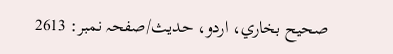صحيح بخاري، اردو، حدیث/صفحہ نمبر: 2613